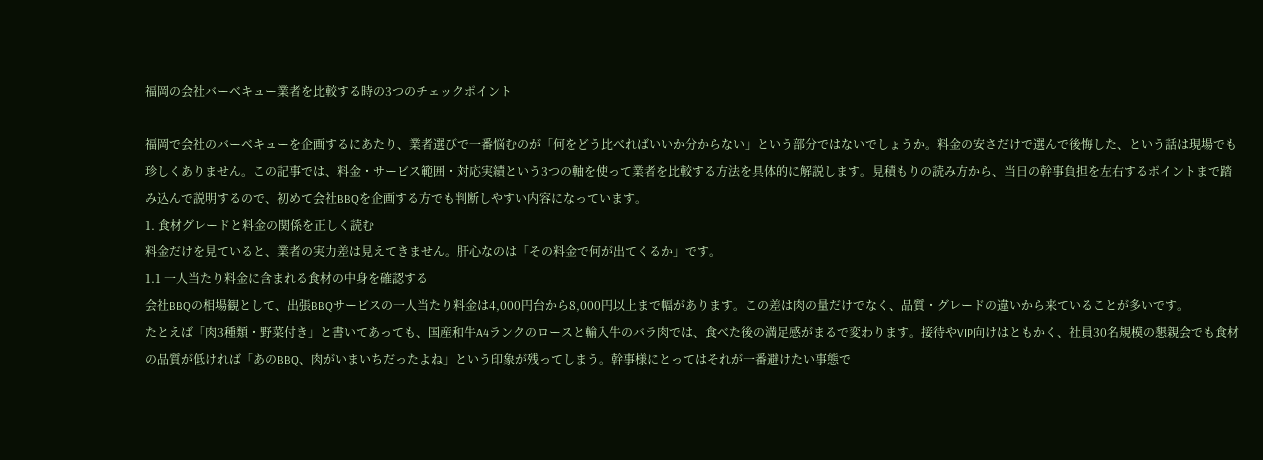福岡の会社バーベキュー業者を比較する時の3つのチェックポイント

福岡で会社のバーベキューを企画するにあたり、業者選びで一番悩むのが「何をどう比べればいいか分からない」という部分ではないでしょうか。料金の安さだけで選んで後悔した、という話は現場でも珍しくありません。この記事では、料金・サービス範囲・対応実績という3つの軸を使って業者を比較する方法を具体的に解説します。見積もりの読み方から、当日の幹事負担を左右するポイントまで踏み込んで説明するので、初めて会社BBQを企画する方でも判断しやすい内容になっています。
1. 食材グレードと料金の関係を正しく読む
料金だけを見ていると、業者の実力差は見えてきません。肝心なのは「その料金で何が出てくるか」です。
1.1 一人当たり料金に含まれる食材の中身を確認する
会社BBQの相場観として、出張BBQサービスの一人当たり料金は4,000円台から8,000円以上まで幅があります。この差は肉の量だけでなく、品質・グレードの違いから来ていることが多いです。
たとえば「肉3種類・野菜付き」と書いてあっても、国産和牛A4ランクのロースと輸入牛のバラ肉では、食べた後の満足感がまるで変わります。接待やVIP向けはともかく、社員30名規模の懇親会でも食材の品質が低ければ「あのBBQ、肉がいまいちだったよね」という印象が残ってしまう。幹事様にとってはそれが一番避けたい事態で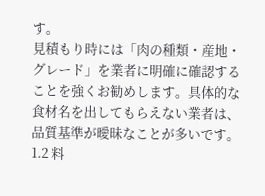す。
見積もり時には「肉の種類・産地・グレード」を業者に明確に確認することを強くお勧めします。具体的な食材名を出してもらえない業者は、品質基準が曖昧なことが多いです。
1.2 料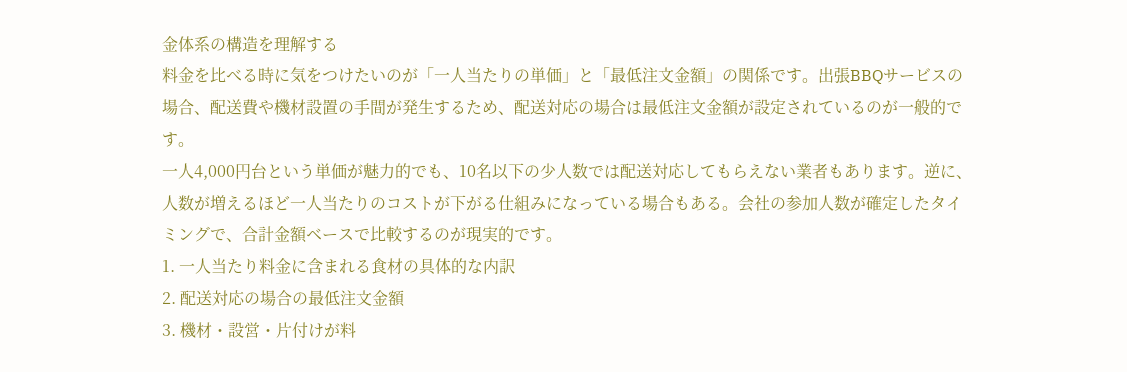金体系の構造を理解する
料金を比べる時に気をつけたいのが「一人当たりの単価」と「最低注文金額」の関係です。出張BBQサービスの場合、配送費や機材設置の手間が発生するため、配送対応の場合は最低注文金額が設定されているのが一般的です。
一人4,000円台という単価が魅力的でも、10名以下の少人数では配送対応してもらえない業者もあります。逆に、人数が増えるほど一人当たりのコストが下がる仕組みになっている場合もある。会社の参加人数が確定したタイミングで、合計金額ベースで比較するのが現実的です。
1. 一人当たり料金に含まれる食材の具体的な内訳
2. 配送対応の場合の最低注文金額
3. 機材・設営・片付けが料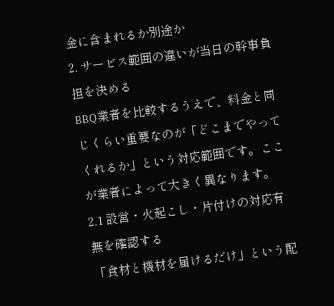金に含まれるか別途か
2. サービス範囲の違いが当日の幹事負担を決める
BBQ業者を比較するうえで、料金と同じくらい重要なのが「どこまでやってくれるか」という対応範囲です。ここが業者によって大きく異なります。
2.1 設営・火起こし・片付けの対応有無を確認する
「食材と機材を届けるだけ」という配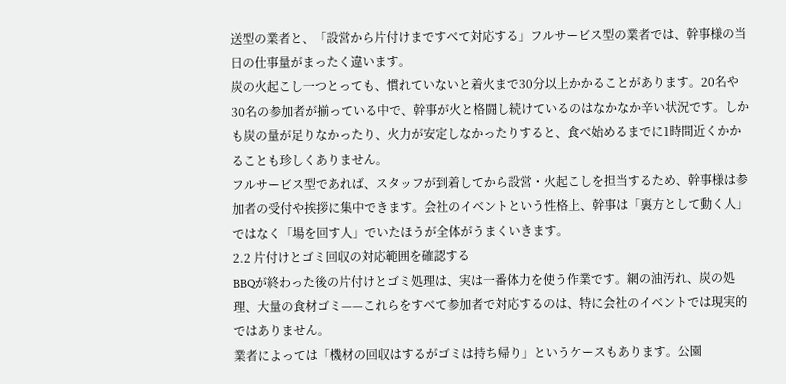送型の業者と、「設営から片付けまですべて対応する」フルサービス型の業者では、幹事様の当日の仕事量がまったく違います。
炭の火起こし一つとっても、慣れていないと着火まで30分以上かかることがあります。20名や30名の参加者が揃っている中で、幹事が火と格闘し続けているのはなかなか辛い状況です。しかも炭の量が足りなかったり、火力が安定しなかったりすると、食べ始めるまでに1時間近くかかることも珍しくありません。
フルサービス型であれば、スタッフが到着してから設営・火起こしを担当するため、幹事様は参加者の受付や挨拶に集中できます。会社のイベントという性格上、幹事は「裏方として動く人」ではなく「場を回す人」でいたほうが全体がうまくいきます。
2.2 片付けとゴミ回収の対応範囲を確認する
BBQが終わった後の片付けとゴミ処理は、実は一番体力を使う作業です。網の油汚れ、炭の処理、大量の食材ゴミ——これらをすべて参加者で対応するのは、特に会社のイベントでは現実的ではありません。
業者によっては「機材の回収はするがゴミは持ち帰り」というケースもあります。公園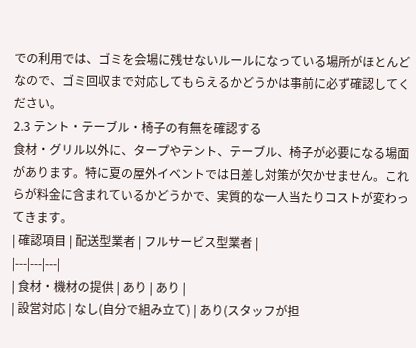での利用では、ゴミを会場に残せないルールになっている場所がほとんどなので、ゴミ回収まで対応してもらえるかどうかは事前に必ず確認してください。
2.3 テント・テーブル・椅子の有無を確認する
食材・グリル以外に、タープやテント、テーブル、椅子が必要になる場面があります。特に夏の屋外イベントでは日差し対策が欠かせません。これらが料金に含まれているかどうかで、実質的な一人当たりコストが変わってきます。
| 確認項目 | 配送型業者 | フルサービス型業者 |
|---|---|---|
| 食材・機材の提供 | あり | あり |
| 設営対応 | なし(自分で組み立て) | あり(スタッフが担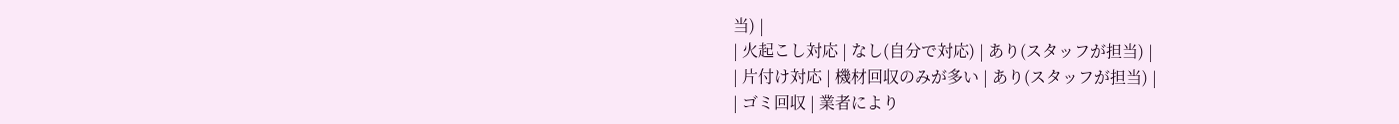当) |
| 火起こし対応 | なし(自分で対応) | あり(スタッフが担当) |
| 片付け対応 | 機材回収のみが多い | あり(スタッフが担当) |
| ゴミ回収 | 業者により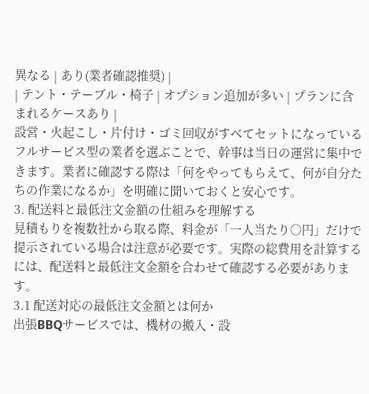異なる | あり(業者確認推奨) |
| テント・テーブル・椅子 | オプション追加が多い | プランに含まれるケースあり |
設営・火起こし・片付け・ゴミ回収がすべてセットになっているフルサービス型の業者を選ぶことで、幹事は当日の運営に集中できます。業者に確認する際は「何をやってもらえて、何が自分たちの作業になるか」を明確に聞いておくと安心です。
3. 配送料と最低注文金額の仕組みを理解する
見積もりを複数社から取る際、料金が「一人当たり○円」だけで提示されている場合は注意が必要です。実際の総費用を計算するには、配送料と最低注文金額を合わせて確認する必要があります。
3.1 配送対応の最低注文金額とは何か
出張BBQサービスでは、機材の搬入・設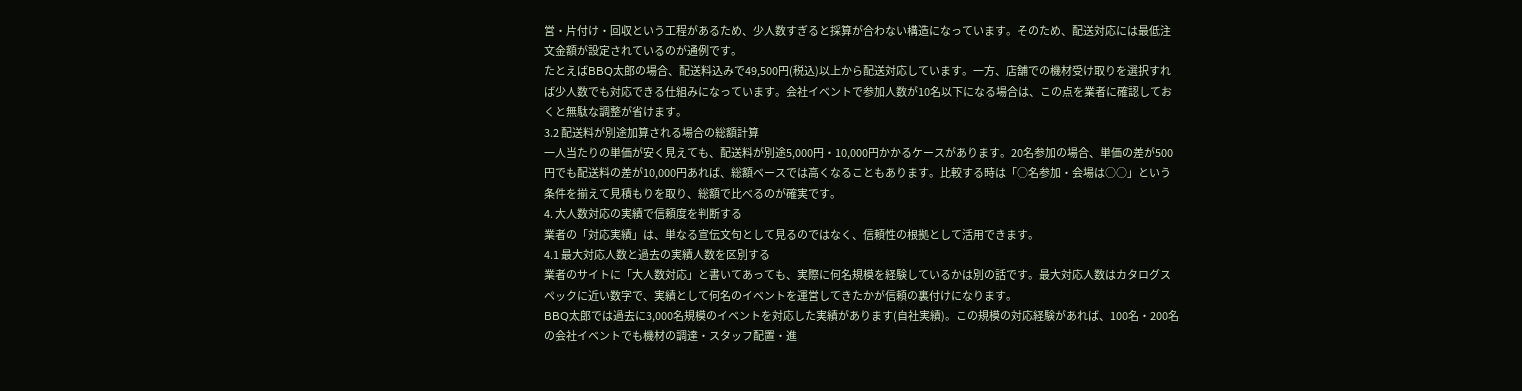営・片付け・回収という工程があるため、少人数すぎると採算が合わない構造になっています。そのため、配送対応には最低注文金額が設定されているのが通例です。
たとえばBBQ太郎の場合、配送料込みで49,500円(税込)以上から配送対応しています。一方、店舗での機材受け取りを選択すれば少人数でも対応できる仕組みになっています。会社イベントで参加人数が10名以下になる場合は、この点を業者に確認しておくと無駄な調整が省けます。
3.2 配送料が別途加算される場合の総額計算
一人当たりの単価が安く見えても、配送料が別途5,000円・10,000円かかるケースがあります。20名参加の場合、単価の差が500円でも配送料の差が10,000円あれば、総額ベースでは高くなることもあります。比較する時は「○名参加・会場は○○」という条件を揃えて見積もりを取り、総額で比べるのが確実です。
4. 大人数対応の実績で信頼度を判断する
業者の「対応実績」は、単なる宣伝文句として見るのではなく、信頼性の根拠として活用できます。
4.1 最大対応人数と過去の実績人数を区別する
業者のサイトに「大人数対応」と書いてあっても、実際に何名規模を経験しているかは別の話です。最大対応人数はカタログスペックに近い数字で、実績として何名のイベントを運営してきたかが信頼の裏付けになります。
BBQ太郎では過去に3,000名規模のイベントを対応した実績があります(自社実績)。この規模の対応経験があれば、100名・200名の会社イベントでも機材の調達・スタッフ配置・進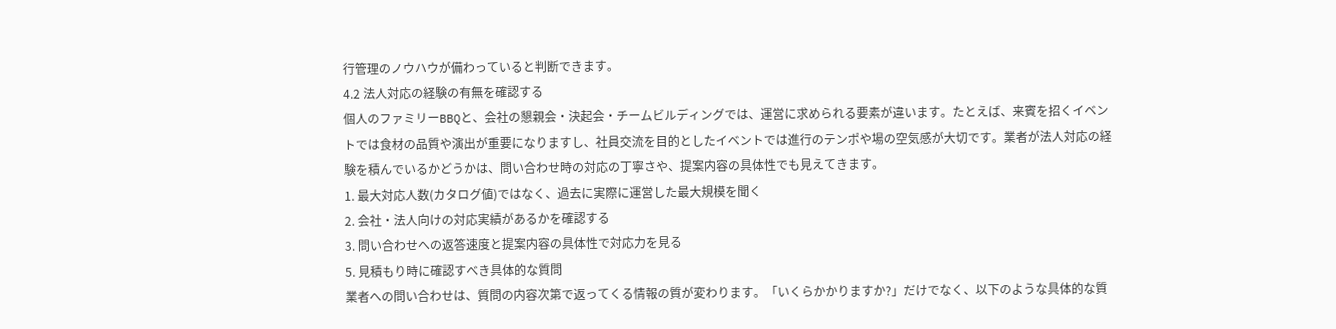行管理のノウハウが備わっていると判断できます。
4.2 法人対応の経験の有無を確認する
個人のファミリーBBQと、会社の懇親会・決起会・チームビルディングでは、運営に求められる要素が違います。たとえば、来賓を招くイベントでは食材の品質や演出が重要になりますし、社員交流を目的としたイベントでは進行のテンポや場の空気感が大切です。業者が法人対応の経験を積んでいるかどうかは、問い合わせ時の対応の丁寧さや、提案内容の具体性でも見えてきます。
1. 最大対応人数(カタログ値)ではなく、過去に実際に運営した最大規模を聞く
2. 会社・法人向けの対応実績があるかを確認する
3. 問い合わせへの返答速度と提案内容の具体性で対応力を見る
5. 見積もり時に確認すべき具体的な質問
業者への問い合わせは、質問の内容次第で返ってくる情報の質が変わります。「いくらかかりますか?」だけでなく、以下のような具体的な質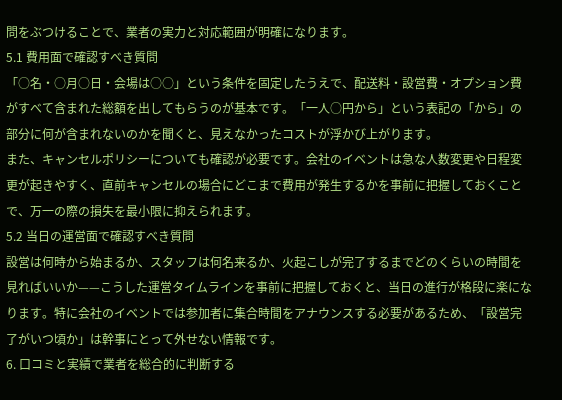問をぶつけることで、業者の実力と対応範囲が明確になります。
5.1 費用面で確認すべき質問
「○名・○月○日・会場は○○」という条件を固定したうえで、配送料・設営費・オプション費がすべて含まれた総額を出してもらうのが基本です。「一人○円から」という表記の「から」の部分に何が含まれないのかを聞くと、見えなかったコストが浮かび上がります。
また、キャンセルポリシーについても確認が必要です。会社のイベントは急な人数変更や日程変更が起きやすく、直前キャンセルの場合にどこまで費用が発生するかを事前に把握しておくことで、万一の際の損失を最小限に抑えられます。
5.2 当日の運営面で確認すべき質問
設営は何時から始まるか、スタッフは何名来るか、火起こしが完了するまでどのくらいの時間を見ればいいか——こうした運営タイムラインを事前に把握しておくと、当日の進行が格段に楽になります。特に会社のイベントでは参加者に集合時間をアナウンスする必要があるため、「設営完了がいつ頃か」は幹事にとって外せない情報です。
6. 口コミと実績で業者を総合的に判断する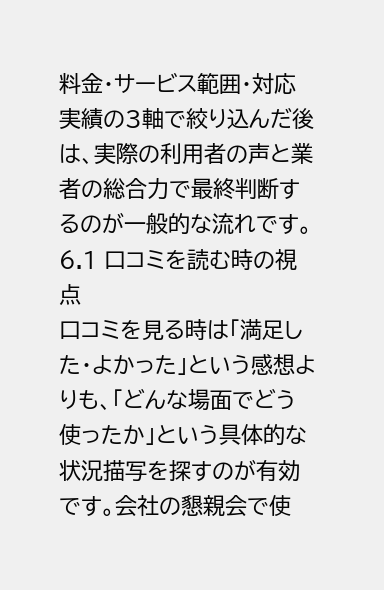料金・サービス範囲・対応実績の3軸で絞り込んだ後は、実際の利用者の声と業者の総合力で最終判断するのが一般的な流れです。
6.1 口コミを読む時の視点
口コミを見る時は「満足した・よかった」という感想よりも、「どんな場面でどう使ったか」という具体的な状況描写を探すのが有効です。会社の懇親会で使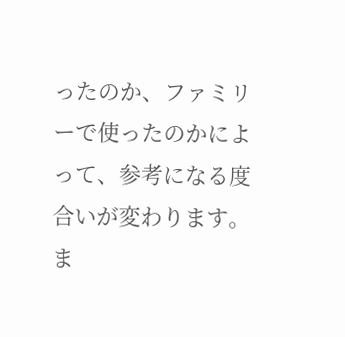ったのか、ファミリーで使ったのかによって、参考になる度合いが変わります。
ま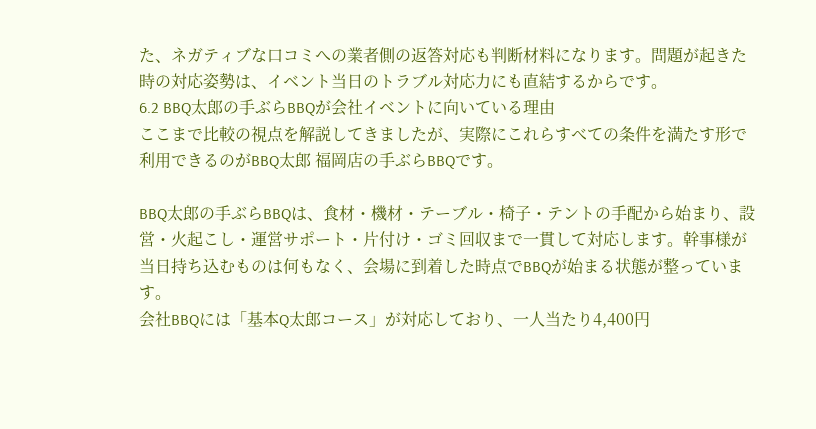た、ネガティブな口コミへの業者側の返答対応も判断材料になります。問題が起きた時の対応姿勢は、イベント当日のトラブル対応力にも直結するからです。
6.2 BBQ太郎の手ぶらBBQが会社イベントに向いている理由
ここまで比較の視点を解説してきましたが、実際にこれらすべての条件を満たす形で利用できるのがBBQ太郎 福岡店の手ぶらBBQです。

BBQ太郎の手ぶらBBQは、食材・機材・テーブル・椅子・テントの手配から始まり、設営・火起こし・運営サポート・片付け・ゴミ回収まで一貫して対応します。幹事様が当日持ち込むものは何もなく、会場に到着した時点でBBQが始まる状態が整っています。
会社BBQには「基本Q太郎コース」が対応しており、一人当たり4,400円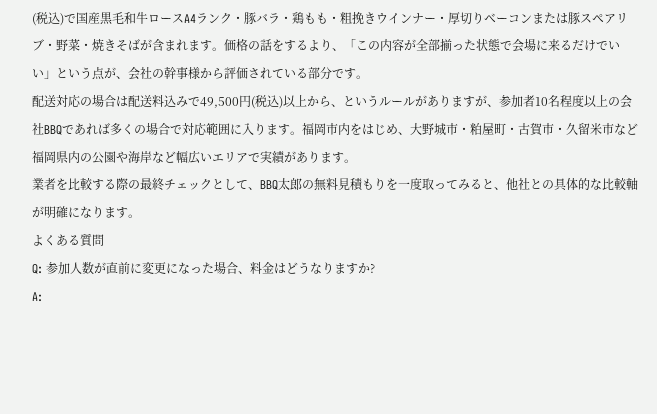(税込)で国産黒毛和牛ロースA4ランク・豚バラ・鶏もも・粗挽きウインナー・厚切りベーコンまたは豚スペアリブ・野菜・焼きそばが含まれます。価格の話をするより、「この内容が全部揃った状態で会場に来るだけでいい」という点が、会社の幹事様から評価されている部分です。
配送対応の場合は配送料込みで49,500円(税込)以上から、というルールがありますが、参加者10名程度以上の会社BBQであれば多くの場合で対応範囲に入ります。福岡市内をはじめ、大野城市・粕屋町・古賀市・久留米市など福岡県内の公園や海岸など幅広いエリアで実績があります。
業者を比較する際の最終チェックとして、BBQ太郎の無料見積もりを一度取ってみると、他社との具体的な比較軸が明確になります。
よくある質問
Q: 参加人数が直前に変更になった場合、料金はどうなりますか?
A: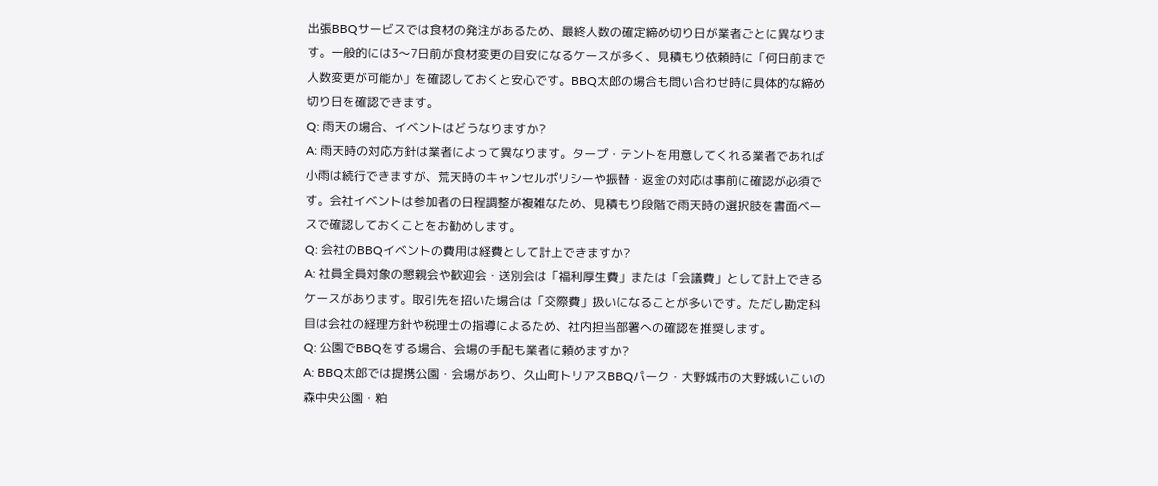出張BBQサービスでは食材の発注があるため、最終人数の確定締め切り日が業者ごとに異なります。一般的には3〜7日前が食材変更の目安になるケースが多く、見積もり依頼時に「何日前まで人数変更が可能か」を確認しておくと安心です。BBQ太郎の場合も問い合わせ時に具体的な締め切り日を確認できます。
Q: 雨天の場合、イベントはどうなりますか?
A: 雨天時の対応方針は業者によって異なります。タープ・テントを用意してくれる業者であれば小雨は続行できますが、荒天時のキャンセルポリシーや振替・返金の対応は事前に確認が必須です。会社イベントは参加者の日程調整が複雑なため、見積もり段階で雨天時の選択肢を書面ベースで確認しておくことをお勧めします。
Q: 会社のBBQイベントの費用は経費として計上できますか?
A: 社員全員対象の懇親会や歓迎会・送別会は「福利厚生費」または「会議費」として計上できるケースがあります。取引先を招いた場合は「交際費」扱いになることが多いです。ただし勘定科目は会社の経理方針や税理士の指導によるため、社内担当部署への確認を推奨します。
Q: 公園でBBQをする場合、会場の手配も業者に頼めますか?
A: BBQ太郎では提携公園・会場があり、久山町トリアスBBQパーク・大野城市の大野城いこいの森中央公園・粕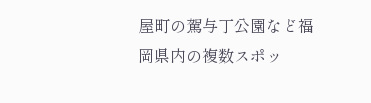屋町の駕与丁公園など福岡県内の複数スポッ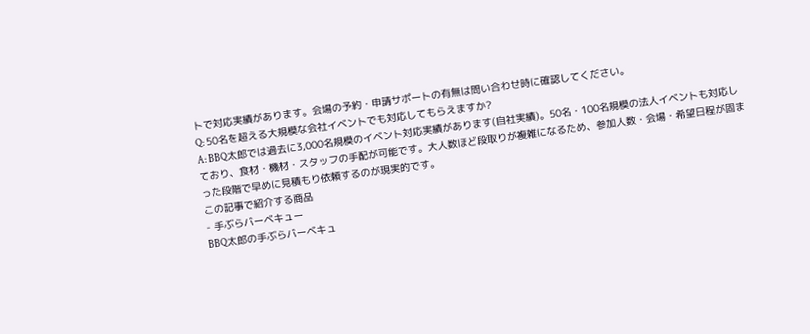トで対応実績があります。会場の予約・申請サポートの有無は問い合わせ時に確認してください。
Q: 50名を超える大規模な会社イベントでも対応してもらえますか?
A: BBQ太郎では過去に3,000名規模のイベント対応実績があります(自社実績)。50名・100名規模の法人イベントも対応しており、食材・機材・スタッフの手配が可能です。大人数ほど段取りが複雑になるため、参加人数・会場・希望日程が固まった段階で早めに見積もり依頼するのが現実的です。
この記事で紹介する商品
- 手ぶらバーベキュー
BBQ太郎の手ぶらバーベキュ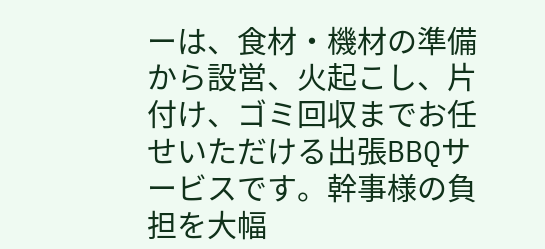ーは、食材・機材の準備から設営、火起こし、片付け、ゴミ回収までお任せいただける出張BBQサービスです。幹事様の負担を大幅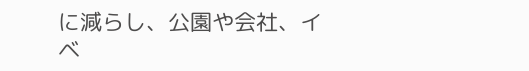に減らし、公園や会社、イベ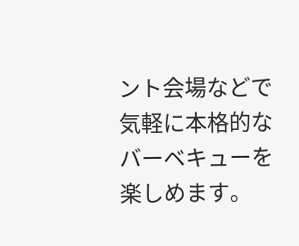ント会場などで気軽に本格的なバーベキューを楽しめます。